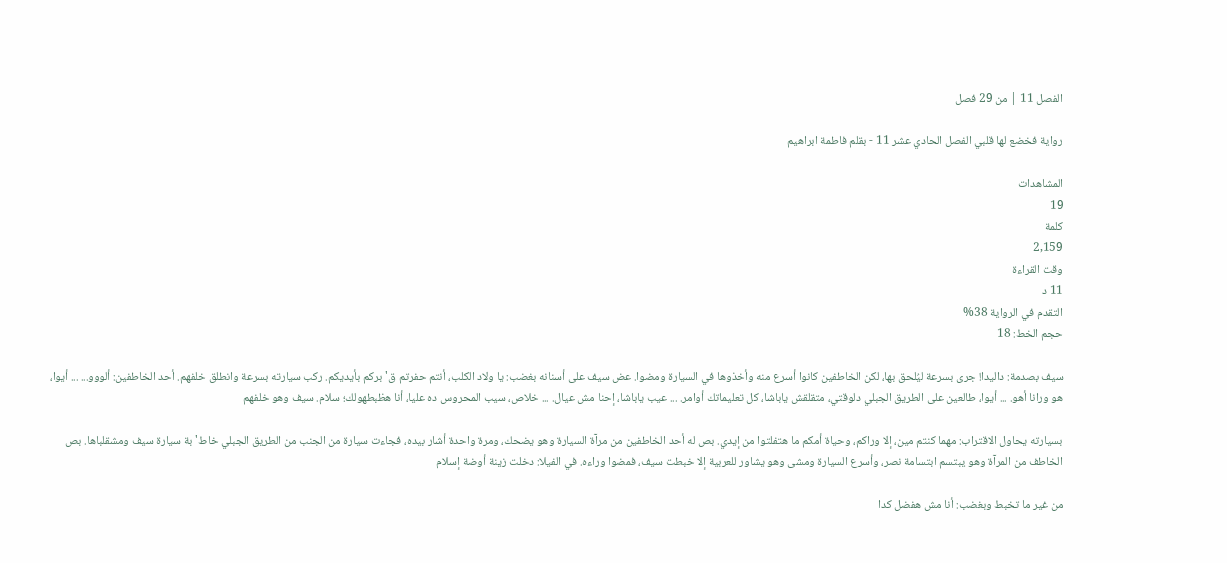الفصل 11 | من 29 فصل

رواية فخضع لها قلبي الفصل الحادي عشر 11 - بقلم فاطمة ابراهيم

المشاهدات
19
كلمة
2,159
وقت القراءة
11 د
التقدم في الرواية 38%
حجم الخط: 18

سيف بصدمة: داليدا! جرى بسرعة ليُلحق بها، لكن الخاطفين كانوا أسرع منه وأخذوها في السيارة ومضوا. عض سيف على أسنانه بغضب: يا ولاد الكلب، أنتم حفرتم ق'بركم بأيديكم. ركب سيارته بسرعة وانطلق خلفهم. أحد الخاطفين: ألووو... ... أيوا، هو ورانا أهو. ... أيوا، طالعين على الطريق الجبلي دلوقتي، متقلقش ياباشا، كل تعليماتك أوامر. ... عيب ياباشا، إحنا مش عيال. ... خلاص، سيب المحروس ده عليا، أنا هظبطهولك؛ سلام. سيف وهو خلفهم

بسيارته يحاول الاقتراب: مهما كنتم مين، إلا وراكم، وحياة أمكم ما هتفلتوا من إيدي. بص له أحد الخاطفين من مرآة السيارة وهو يضحك، ومرة واحدة أشار بيده، فجاءت سيارة من الجنب من الطريق الجبلي خاط'بة سيارة سيف ومشقلباها. بص الخاطف من المرآة وهو يبتسم ابتسامة نصر، وأسرع السيارة ومشى وهو يشاور للعربية إلا خبطت سيف، فمضوا وراءه. في الفيلا: دخلت زينة أوضة إسلام

من غير ما تخبط وبغضب: أنا مش هفضل كدا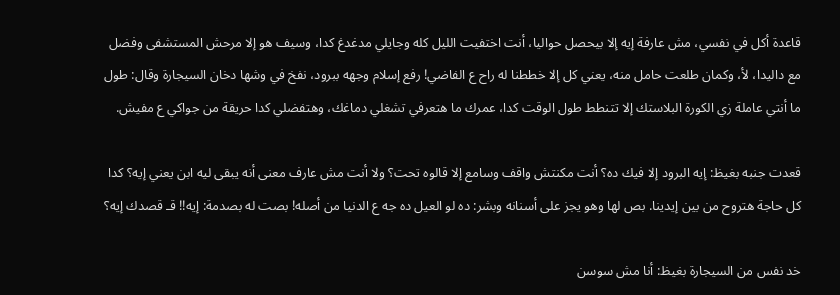قاعدة أكل في نفسي، مش عارفة إيه إلا بيحصل حواليا، أنت اختفيت الليل كله وجايلي مدغدغ كدا، وسيف هو إلا مرحش المستشفى وفضل مع داليدا، لأ، وكمان طلعت حامل منه، يعني كل إلا خططنا له راح ع الفاضي! رفع إسلام وجهه ببرود، نفخ في وشها دخان السيجارة وقال: طول ما أنتي عاملة زي الكورة البلاستك إلا تتنطط طول الوقت كدا، عمرك ما هتعرفي تشغلي دماغك، وهتفضلي كدا حريقة من جواكي ع مفيش.

قعدت جنبه بغيظ: إيه البرود إلا فيك ده؟ أنت مكنتش واقف وسامع إلا قالوه تحت؟ ولا أنت مش عارف معنى أنه يبقى ليه ابن يعني إيه؟ كدا كل حاجة هتروح من بين إيدينا. بص لها وهو يجز على أسنانه وبشر: ده لو العيل ده جه ع الدنيا من أصله! بصت له بصدمة: إيه!! قـ قصدك إيه؟

خد نفس من السيجارة بغيظ: أنا مش سوسن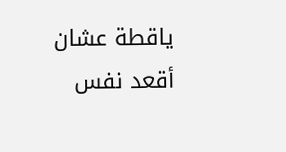ياقطة عشان أقعد نفس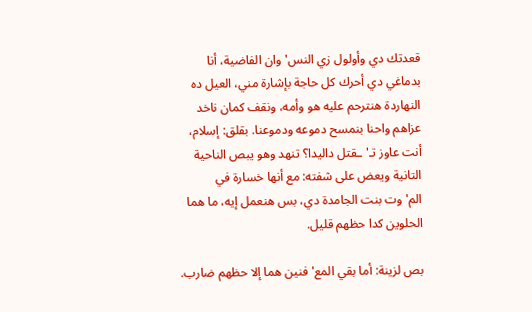قعدتك دي وأولول زي النس'وان الفاضية، أنا بدماغي دي أحرك كل حاجة بإشارة مني، العيل ده النهاردة هنترحم عليه هو وأمه، ونقف كمان ناخد عزاهم واحنا بنمسح دموعه ودموعنا. بقلق: إسلام، أنت عاوز تـ'ـقتل داليدا؟ تنهد وهو يبص الناحية التانية ويعض على شفته: مع أنها خسارة في الم'وت بنت الجامدة دي، بس هنعمل إيه، ما هما الحلوين كدا حظهم قليل.

بص لزينة: أما بقي المع'فنين هما إلا حظهم ضارب.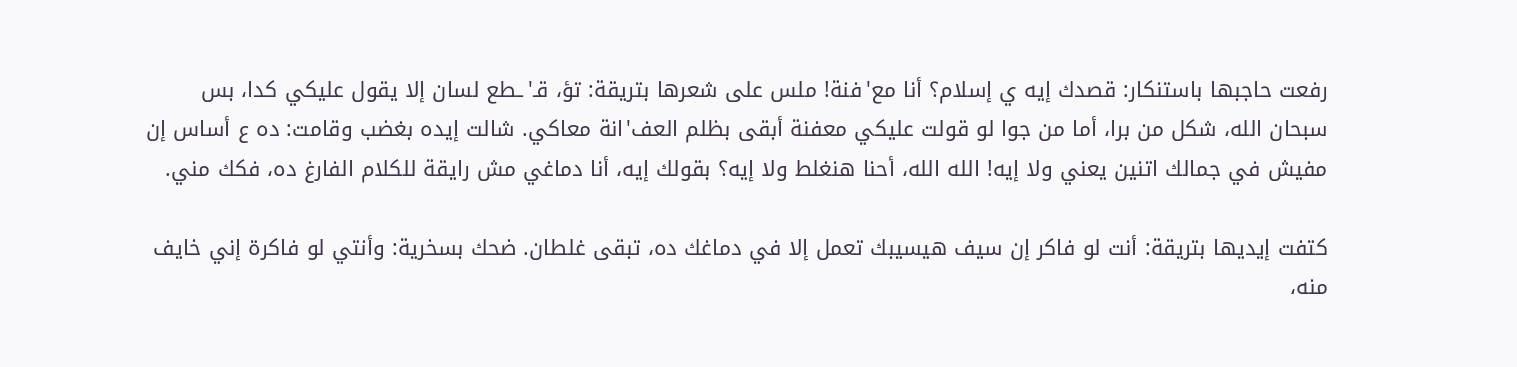رفعت حاجبها باستنكار: قصدك إيه ي إسلام؟ أنا مع'فنة! ملس على شعرها بتريقة: تؤ، قـ'ـطع لسان إلا يقول عليكي كدا، بس سبحان الله، شكل من برا، أما من جوا لو قولت عليكي معفنة أبقى بظلم العف'انة معاكي. شالت إيده بغضب وقامت: ده ع أساس إن مفيش في جمالك اتنين يعني ولا إيه! الله الله، أحنا هنغلط ولا إيه؟ بقولك إيه، أنا دماغي مش رايقة للكلام الفارغ ده، فكك مني.

كتفت إيديها بتريقة: أنت لو فاكر إن سيف هيسيبك تعمل إلا في دماغك ده، تبقى غلطان. ضحك بسخرية: وأنتي لو فاكرة إني خايف منه،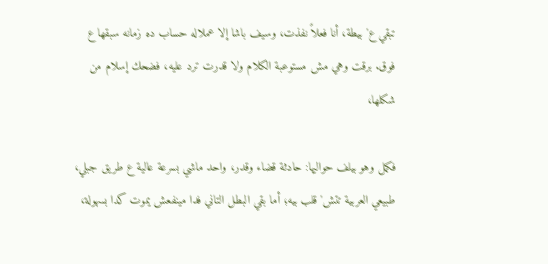تبقي ع'بيطة، أنا فعلاً نفذت، وسيف باشا إلا عملاله حساب ده زمانه سبقها ع فوق. برقت وهي مش مستوعبة الكلام ولا قدرت ترد عليه، فضحك إسلام من شكلها،

فكمل وهو بيلف حواليها: حادثة قضاء وقدر، واحد ماشي بسرعة عالية ع طريق جبلي، طبيعي العربية تتش'قلب بيه؛ أما بقي البطل التاني فدا مينفعش يموت كدا بسهولة،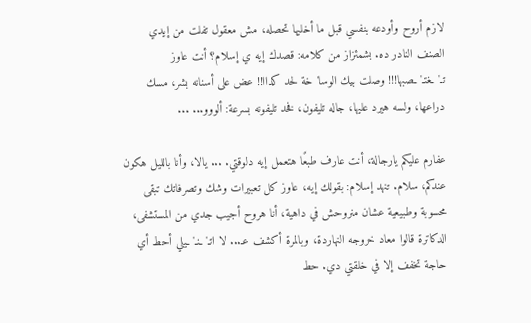لازم أروح وأودعه بنفسي قبل ما أخليها تحصله، مش معقول تفلت من إيدي الصنف النادر ده. بشمئزاز من كلامه: قصدك إيه ي إسلام؟ أنت عاوز تـ'ـغتـ'ـصبها!!! وصلت بيك الوسا'خة لحد كداا!! عض على أسنانه بشر، مسك دراعها، ولسه هيرد عليها، جاله تليفون، فخد تليفونه بسرعة: ألووو... ...

عفارم عليكم يارجالة، أنت عارف طبعًا هتعمل إيه دلوقتي. ... يالا، وأنا بالليل هكون عندكم، سلام. تنهد إسلام: بقولك إيه، عاوز كل تعبيرات وشك وتصرفاتك تبقى محسوبة وطبيعية عشان منروحش في داهية، أنا هروح أجيب جدي من المستشفى، الدكاترة قالوا معاد خروجه النهاردة، وبالمرة أكشف عـ... لا اتـ'ـنـ'ـيلي أحط أي حاجة تخفف إلا في خلقتي دي. حط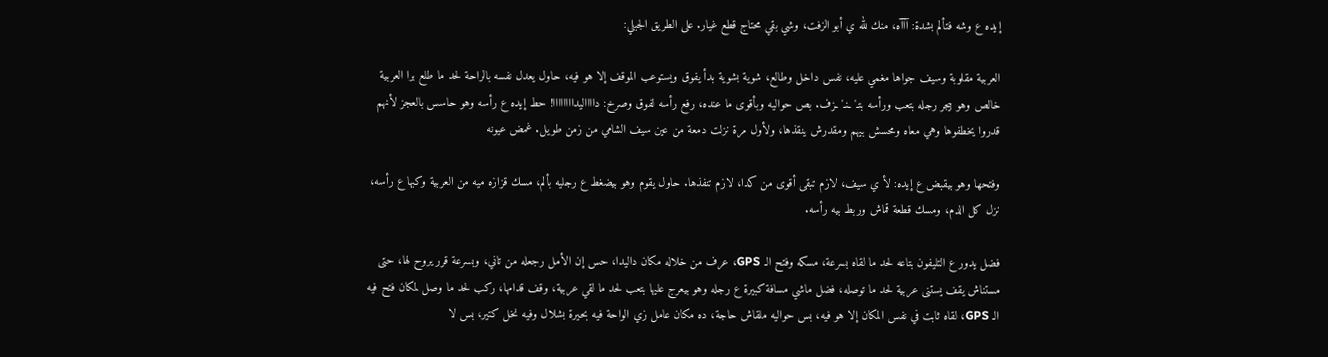إيده ع وشه فتألم بشدة: آآآه، منك لله ي أبو الزفت، وشي بقي محتاج قطع غيار. على الطريق الجبلي:

العربية مقلوبة وسيف جواها مغمي عليه، نفس داخل وطالع، شوية بشوية بدأ يفوق ويستوعب الموقف إلا هو فيه، حاول يعدل نفسه بالراحة لحد ما طلع برا العربية خالص وهو بيجر رجله بتعب ورأسه بتـ'ـنـ'ـزف. بص حواليه وبأقوى ما عنده، رفع رأسه لفوق وصرخ: دااااليداااااااا! حط إيده ع رأسه وهو حاسس بالعجز لأنهم قدروا يخطفوها وهي معاه ومحسش بيهم ومقدرش ينقذها، ولأول مرة نزلت دمعة من عين سيف الشامي من زمن طويل. غمض عيونه

وفتحها وهو بيقبض ع إيده: لأ ي سيف، لازم تبقى أقوى من كدا، لازم تنفذها. حاول يقوم وهو بيضغط ع رجليه بألم، مسك قزازه ميه من العربية وكبها ع رأسه، نزل كل الدم، ومسك قطعة قماش وربط بيه رأسه.

فضل يدور ع التليفون بتاعه لحد ما لقاه بسرعة، مسكه وفتح الـ GPS، عرف من خلاله مكان داليدا، حس إن الأمل رجعله من تاني، وبسرعة قرر يروح لها، حتى مستناش يقف يستنى عربية لحد ما توصله، فضل ماشي مسافة كبيرة ع رجله وهو بيعرج عليها بتعب لحد ما لقي عربية، وقف قدامها، ركب لحد ما وصل لمكان فتح فيه الـ GPS، لقاه ثابت في نفس المكان إلا هو فيه، بس حواليه ملقاش حاجة، ده مكان عامل زي الواحة فيه بحيرة بشلال وفيه نخل كتير، بس لا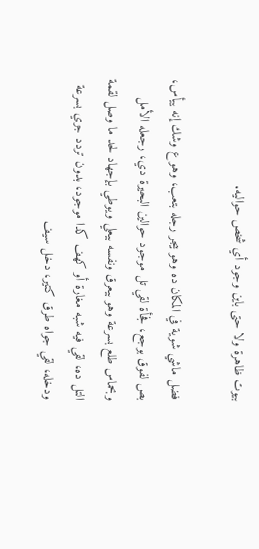بيوت ظاهرة ولا حتى باين وجود أي شخص حواليه.

فضل ماشي شوية في المكان ده وهو بيجر رجله بتعب، وهو ع وشك إنه ييأس، بص لفوق بوجع، فجأة لقي تل موجود حوالين البحيرة دي، رجعله الأمل وبحماس طلع بسرعة وهو بيعرق ونفسه بيعلي ويوطي بإجهاد لحد ما وصل لقمة التل ده، لقي فيه شبه مغارة أو كهف كدا موجود، بدون تردد جري بسرعة ودخله، لقي جواه طرق كتير، دخل سيف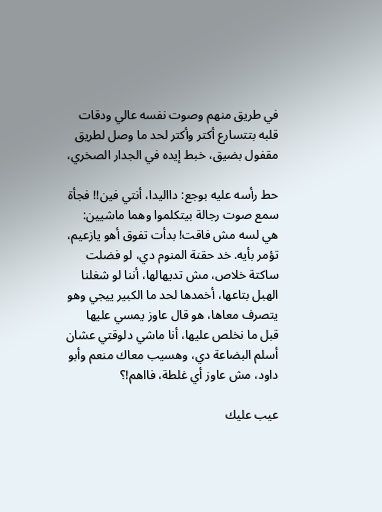في طريق منهم وصوت نفسه عالي ودقات قلبه بتتسارع أكتر وأكتر لحد ما وصل لطريق مقفول بضيق، خبط إيده في الجدار الصخري،

حط رأسه عليه بوجع: دااليدا، أنتي فين!! فجأة سمع صوت رجالة بيتكلموا وهما ماشيين: هي لسه مش فاقت! بدأت تفوق أهو يازعيم، تؤمر بأيه. خد حقنة المنوم دي، لو فضلت ساكتة خلاص، مش تديهالها، أننا لو شغلنا الهبل بتاعها، أخمدها لحد ما الكبير ييجي وهو يتصرف معاها، هو قال عاوز يمسي عليها قبل ما نخلص عليها، أنا ماشي دلوقتي عشان أسلم البضاعة دي، وهسيب معاك منعم وأبو داود، مش عاوز أي غلطة، فااهم!؟

عيب عليك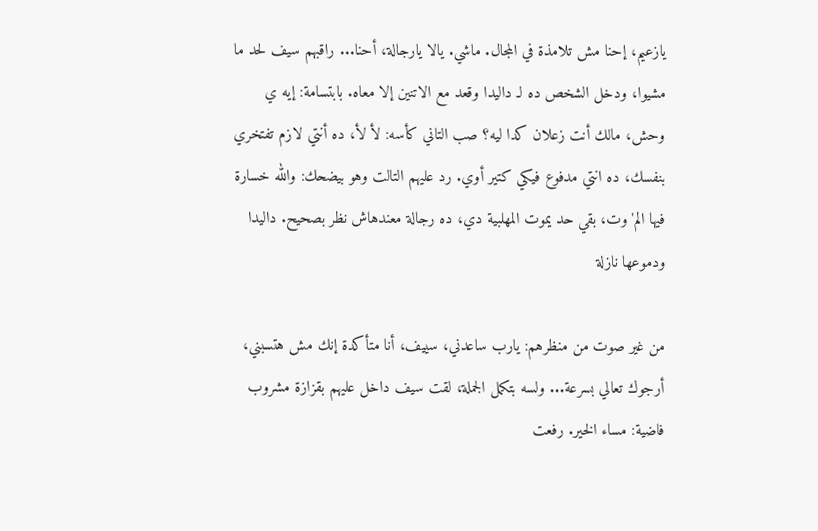يازعيم، إحنا مش تلامذة في المجال. ماشي. يالا يارجالة، أحنا... راقبهم سيف لحد ما مشيوا، ودخل الشخص ده لـ داليدا وقعد مع الاتنين إلا معاه. بابتسامة: إيه ي وحش، مالك أنت زعلان كدا ليه؟ صب التاني كأسه: لأ لأ، ده أنتي لازم تفتخري بنفسك، ده انتي مدفوع فيكي كتير أوي. رد عليهم التالت وهو بيضحك: والله خسارة فيها الم'وت، بقي حد يموت المهلبية دي، ده رجالة معندهاش نظر بصحيح. داليدا ودموعها نازلة

من غير صوت من منظرهم: يارب ساعدني، سييف، أنا متأكدة إنك مش هتسبني، أرجوك تعالي بسرعة... ولسه بتكمل الجملة، لقت سيف داخل عليهم بقزازة مشروب فاضية: مساء الخير. رفعت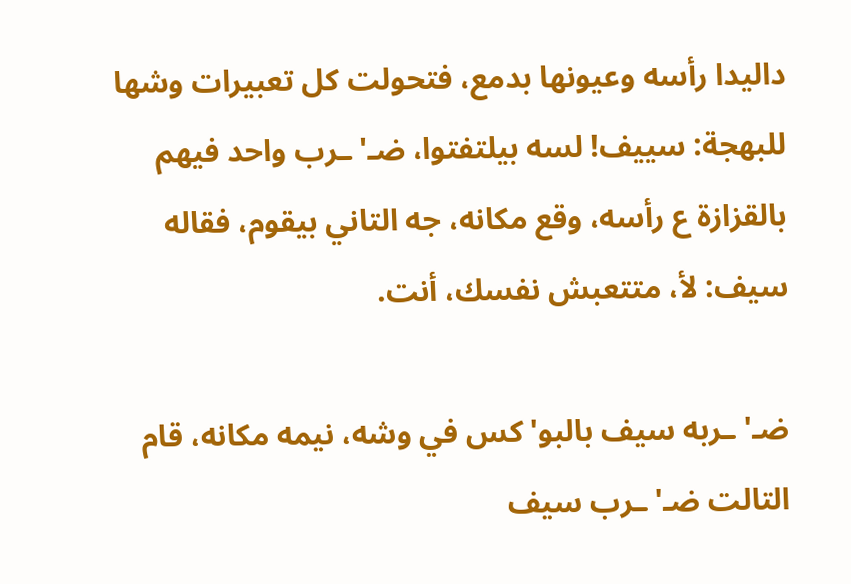داليدا رأسه وعيونها بدمع، فتحولت كل تعبيرات وشها للبهجة: سييف! لسه بيلتفتوا، ضـ'ـرب واحد فيهم بالقزازة ع رأسه، وقع مكانه، جه التاني بيقوم، فقاله سيف: لأ، متتعبش نفسك، أنت.

ضـ'ـربه سيف بالبو'كس في وشه، نيمه مكانه، قام التالت ضـ'ـرب سيف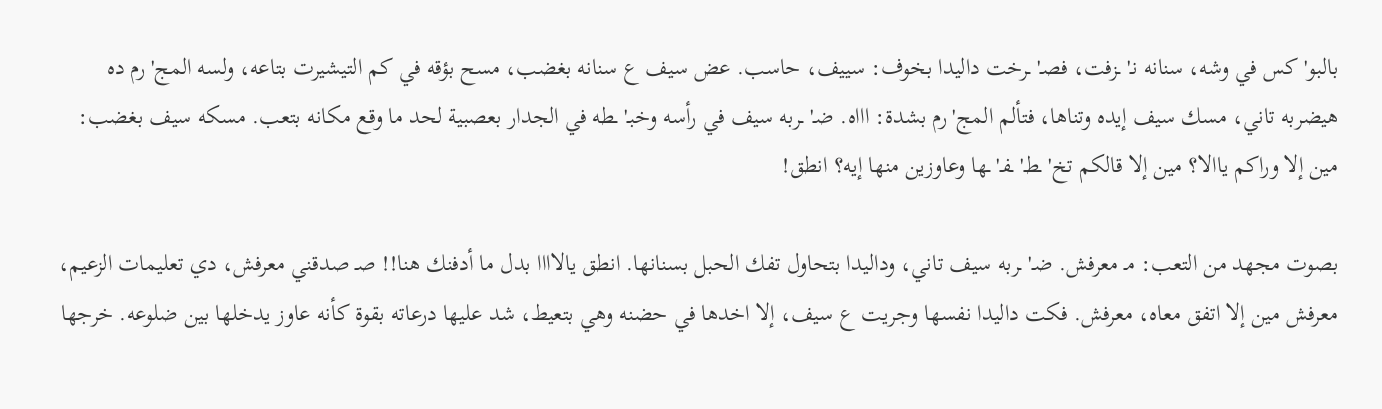بالبو'كس في وشه، سنانه نـ'ـزفت، فصـ'ـرخت داليدا بخوف: سييف، حاسب. عض سيف ع سنانه بغضب، مسح بؤقه في كم التيشيرت بتاعه، ولسه المج'رم ده هيضربه تاني، مسك سيف إيده وتناها، فتألم المج'رم بشدة: اااه. ضـ'ـربه سيف في رأسه وخبـ'ـطه في الجدار بعصبية لحد ما وقع مكانه بتعب. مسكه سيف بغضب: مين إلا وراكم ياالا؟ مين إلا قالكم تخ'ـطـ'ـفـ'ـها وعاوزين منها إيه؟ انطق!

بصوت مجهد من التعب: مـ معرفش. ضـ'ـربه سيف تاني، وداليدا بتحاول تفك الحبل بسنانها. انطق يالاااا بدل ما أدفنك هنا!! صـ صدقني معرفش، دي تعليمات الزعيم، معرفش مين إلا اتفق معاه، معرفش. فكت داليدا نفسها وجريت ع سيف، إلا اخدها في حضنه وهي بتعيط، شد عليها درعاته بقوة كأنه عاوز يدخلها بين ضلوعه. خرجها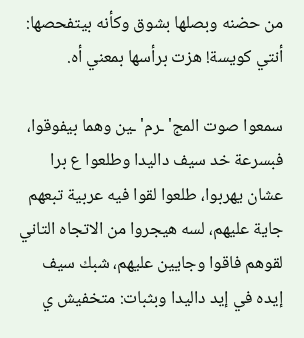من حضنه وبصلها بشوق وكأنه بيتفحصها: أنتي كويسة! هزت برأسها بمعني أه.

سمعوا صوت المج'ـرم'ـين وهما بيفوقوا، فبسرعة خد سيف داليدا وطلعوا ع برا عشان يهربوا، طلعوا لقوا فيه عربية تبعهم جاية عليهم، لسه هيجروا من الاتجاه التاني لقوهم فاقوا وجايين عليهم، شبك سيف إيده في إيد داليدا وبثبات: متخفيش ي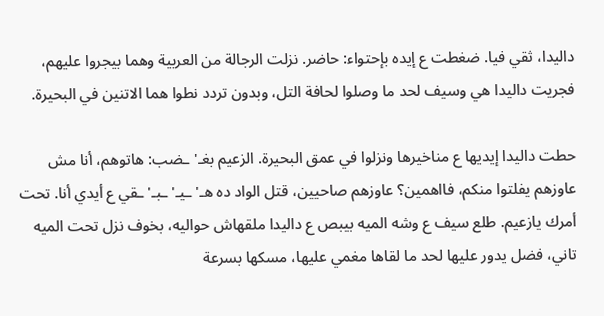داليدا، ثقي فيا. ضغطت ع إيده بإحتواء: حاضر. نزلت الرجالة من العربية وهما بيجروا عليهم، فجريت داليدا هي وسيف لحد ما وصلوا لحافة التل، وبدون تردد نطوا هما الاتنين في البحيرة.

حطت داليدا إيديها ع مناخيرها ونزلوا في عمق البحيرة. الزعيم بغـ'ـضب: هاتوهم، أنا مش عاوزهم يفلتوا منكم، فااهمين؟ عاوزهم صاحيين، قتل الواد ده هـ'ـيـ'ـبـ'ـقي ع أيدي أنا. تحت أمرك يازعيم. طلع سيف ع وشه الميه بيبص ع داليدا ملقهاش حواليه، بخوف نزل تحت الميه تاني، فضل يدور عليها لحد ما لقاها مغمي عليها، مسكها بسرعة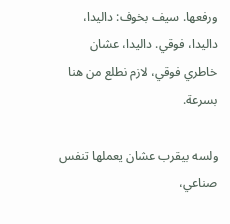ورفعها. سيف بخوف: داليدا، داليدا، فوقي. داليدا، عشان خاطري فوقي، لازم نطلع من هنا بسرعة.

ولسه بيقرب عشان يعملها تنفس صناعي،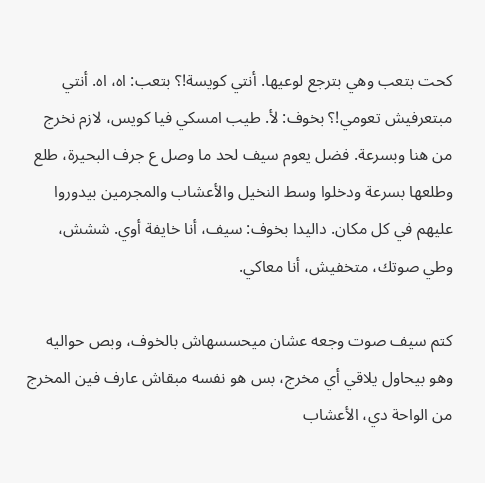كحت بتعب وهي بترجع لوعيها. أنتي كويسة!؟ بتعب: اه، اه. أنتي مبتعرفيش تعومي!؟ بخوف: لأ. طيب امسكي فيا كويس، لازم نخرج من هنا وبسرعة. فضل يعوم سيف لحد ما وصل ع جرف البحيرة، طلع وطلعها بسرعة ودخلوا وسط النخيل والأعشاب والمجرمين بيدوروا عليهم في كل مكان. داليدا بخوف: سيف، أنا خايفة أوي. ششش، وطي صوتك، متخفيش، أنا معاكي.

كتم سيف صوت وجعه عشان ميحسسهاش بالخوف، وبص حواليه وهو بيحاول يلاقي أي مخرج، بس هو نفسه مبقاش عارف فين المخرج من الواحة دي، الأعشاب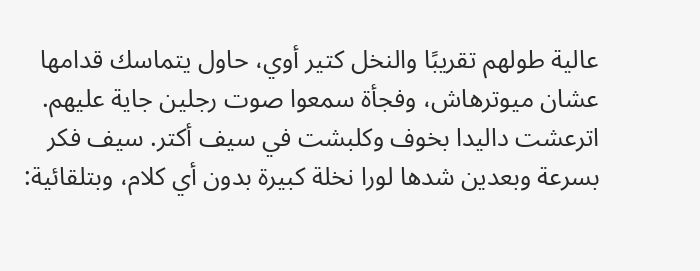عالية طولهم تقريبًا والنخل كتير أوي، حاول يتماسك قدامها عشان ميوترهاش، وفجأة سمعوا صوت رجلين جاية عليهم. اترعشت داليدا بخوف وكلبشت في سيف أكتر. سيف فكر بسرعة وبعدين شدها لورا نخلة كبيرة بدون أي كلام، وبتلقائية: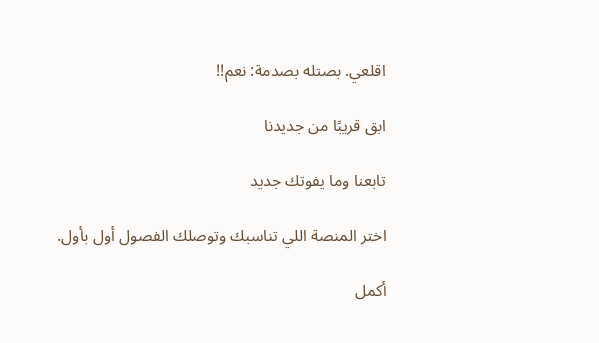اقلعي. بصتله بصدمة: نعم!!

ابق قريبًا من جديدنا

تابعنا وما يفوتك جديد

اختر المنصة اللي تناسبك وتوصلك الفصول أول بأول.

أكمل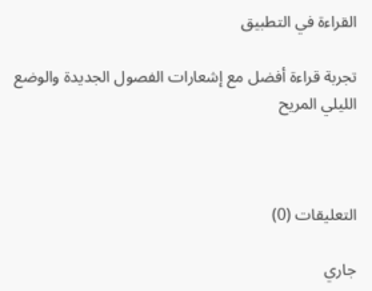القراءة في التطبيق

تجربة قراءة أفضل مع إشعارات الفصول الجديدة والوضع الليلي المريح



التعليقات (0)

جاري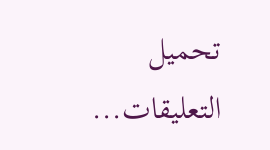تحميل التعليقات...